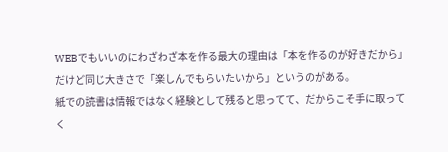WEBでもいいのにわざわざ本を作る最大の理由は「本を作るのが好きだから」だけど同じ大きさで「楽しんでもらいたいから」というのがある。
紙での読書は情報ではなく経験として残ると思ってて、だからこそ手に取ってく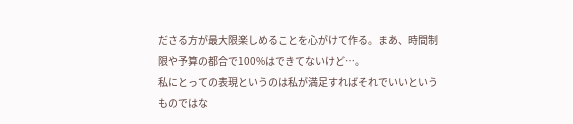ださる方が最大限楽しめることを心がけて作る。まあ、時間制限や予算の都合で100%はできてないけど…。
私にとっての表現というのは私が満足すればそれでいいというものではな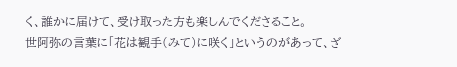く、誰かに届けて、受け取った方も楽しんでくださること。
世阿弥の言葉に「花は観手(みて)に咲く」というのがあって、ざ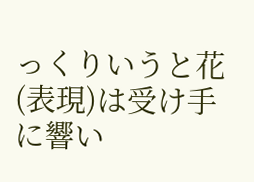っくりいうと花(表現)は受け手に響い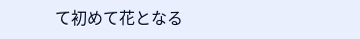て初めて花となる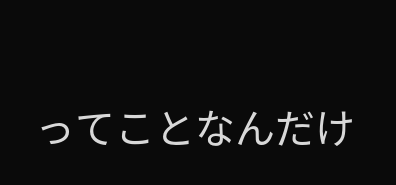ってことなんだけ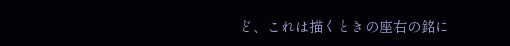ど、これは描くときの座右の銘に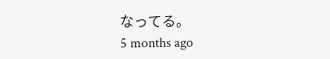なってる。
5 months ago